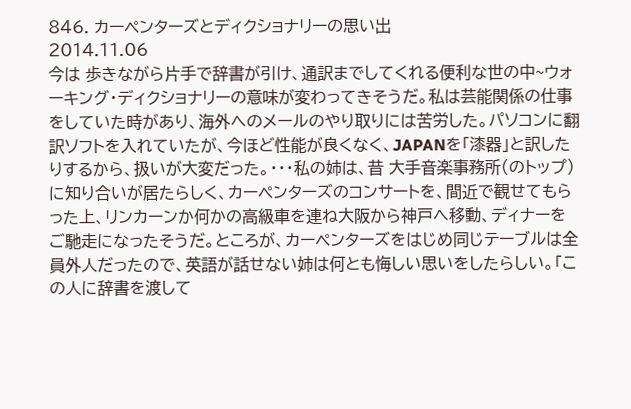846. カーペンターズとディクショナリーの思い出
2014.11.06
今は 歩きながら片手で辞書が引け、通訳までしてくれる便利な世の中~ウォーキング・ディクショナリーの意味が変わってきそうだ。私は芸能関係の仕事をしていた時があり、海外へのメールのやり取りには苦労した。パソコンに翻訳ソフトを入れていたが、今ほど性能が良くなく、JAPANを「漆器」と訳したりするから、扱いが大変だった。・・・私の姉は、昔 大手音楽事務所(のトップ)に知り合いが居たらしく、カーペンターズのコンサートを、間近で観せてもらった上、リンカーンか何かの高級車を連ね大阪から神戸へ移動、ディナーをご馳走になったそうだ。ところが、カーペンターズをはじめ同じテーブルは全員外人だったので、英語が話せない姉は何とも悔しい思いをしたらしい。「この人に辞書を渡して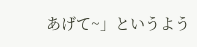あげて~」というよう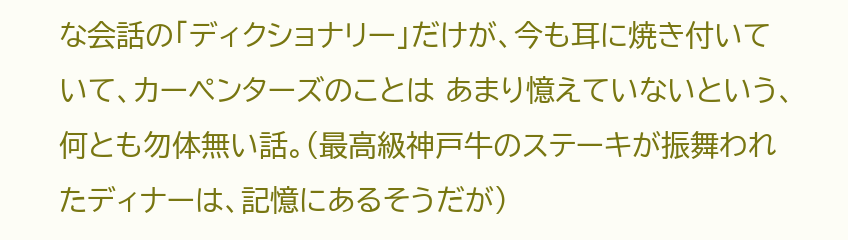な会話の「ディクショナリー」だけが、今も耳に焼き付いていて、カーペンターズのことは あまり憶えていないという、何とも勿体無い話。(最高級神戸牛のステーキが振舞われたディナーは、記憶にあるそうだが)